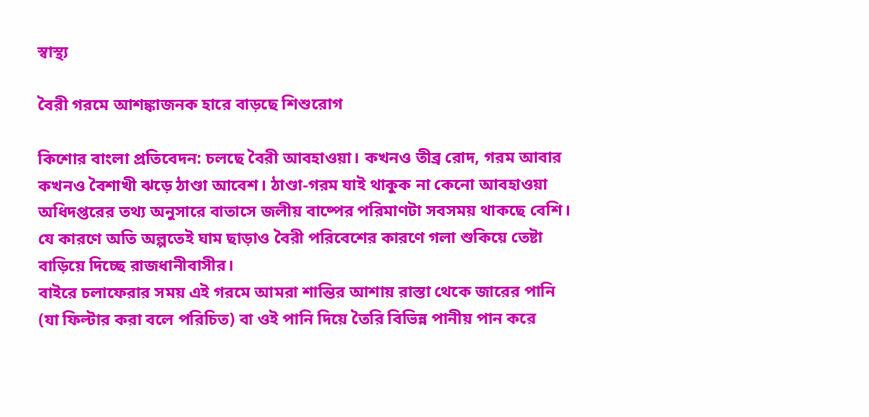স্বাস্থ্য

বৈরী গরমে আশঙ্কাজনক হারে বাড়ছে শিশুরোগ

কিশোর বাংলা প্রতিবেদন: চলছে বৈরী আবহাওয়া। কখনও তীব্র রোদ, গরম আবার কখনও বৈশাখী ঝড়ে ঠাণ্ডা আবেশ। ঠাণ্ডা-গরম যাই থাকুক না কেনো আবহাওয়া অধিদপ্তরের তথ্য অনুসারে বাতাসে জলীয় বাষ্পের পরিমাণটা সবসময় থাকছে বেশি। যে কারণে অতি অল্পতেই ঘাম ছাড়াও বৈরী পরিবেশের কারণে গলা শুকিয়ে তেষ্টা বাড়িয়ে দিচ্ছে রাজধানীবাসীর।
বাইরে চলাফেরার সময় এই গরমে আমরা শান্তির আশায় রাস্তা থেকে জারের পানি (যা ফিল্টার করা বলে পরিচিত) বা ওই পানি দিয়ে তৈরি বিভিন্ন পানীয় পান করে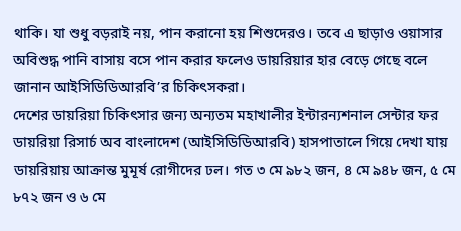থাকি। যা শুধু বড়রাই নয়, পান করানো হয় শিশুদেরও। তবে এ ছাড়াও ওয়াসার অবিশুদ্ধ পানি বাসায় বসে পান করার ফলেও ডায়রিয়ার হার বেড়ে গেছে বলে জানান আইসিডিডিআরবি’র চিকিৎসকরা।
দেশের ডায়রিয়া চিকিৎসার জন্য অন্যতম মহাখালীর ইন্টারন্যশনাল সেন্টার ফর ডায়রিয়া রিসার্চ অব বাংলাদেশ (আইসিডিডিআরবি) হাসপাতালে গিয়ে দেখা যায় ডায়রিয়ায় আক্রান্ত মুমূর্ষ রোগীদের ঢল। গত ৩ মে ৯৮২ জন, ৪ মে ৯৪৮ জন, ৫ মে ৮৭২ জন ও ৬ মে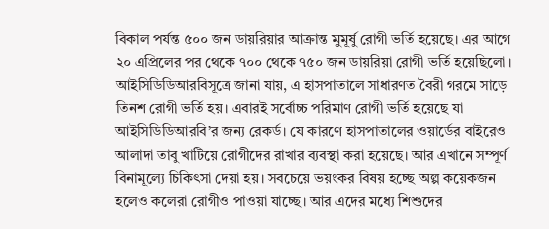বিকাল পর্যন্ত ৫০০ জন ডায়রিয়ার আক্রান্ত মুমূর্ষু রোগী ভর্তি হয়েছে। এর আগে ২০ এপ্রিলের পর থেকে ৭০০ থেকে ৭৫০ জন ডায়রিয়া রোগী ভর্তি হয়েছিলো।
আইসিডিডিআরবিসূত্রে জানা যায়, এ হাসপাতালে সাধারণত বৈরী গরমে সাড়ে তিনশ রোগী ভর্তি হয়। এবারই সর্বোচ্চ পরিমাণ রোগী ভর্তি হয়েছে যা আইসিডিডিআরবি’র জন্য রেকর্ড। যে কারণে হাসপাতালের ওয়ার্ডের বাইরেও আলাদা তাবু খাটিয়ে রোগীদের রাখার ব্যবস্থা করা হয়েছে। আর এখানে সম্পূর্ণ বিনামূল্যে চিকিৎসা দেয়া হয়। সবচেয়ে ভয়ংকর বিষয় হচ্ছে অল্প কয়েকজন হলেও কলেরা রোগীও পাওয়া যাচ্ছে। আর এদের মধ্যে শিশুদের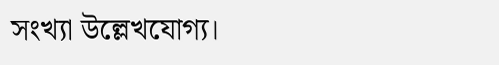সংখ্যা উল্লেখযোগ্য।